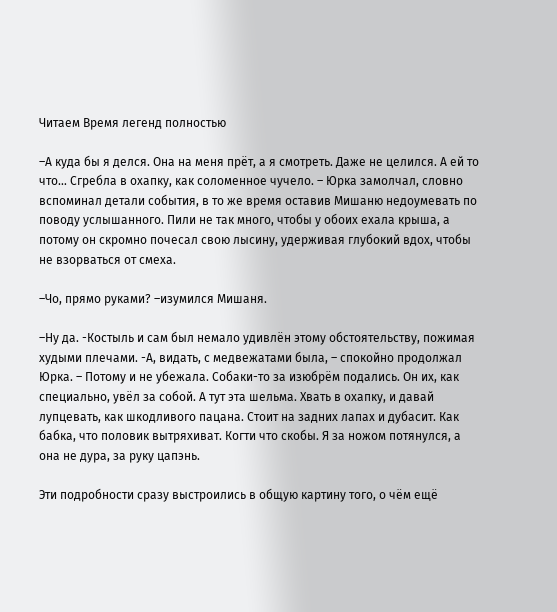Читаем Время легенд полностью

–А куда бы я делся. Она на меня прёт, а я смотреть. Даже не целился. А ей то что… Сгребла в охапку, как соломенное чучело. – Юрка замолчал, словно вспоминал детали события, в то же время оставив Мишаню недоумевать по поводу услышанного. Пили не так много, чтобы у обоих ехала крыша, а потому он скромно почесал свою лысину, удерживая глубокий вдох, чтобы не взорваться от смеха.

–Чо, прямо руками? –изумился Мишаня.

–Ну да. -Костыль и сам был немало удивлён этому обстоятельству, пожимая худыми плечами. -А, видать, с медвежатами была, – спокойно продолжал Юрка. – Потому и не убежала. Собаки-то за изюбрём подались. Он их, как специально, увёл за собой. А тут эта шельма. Хвать в охапку, и давай лупцевать, как шкодливого пацана. Стоит на задних лапах и дубасит. Как бабка, что половик вытряхиват. Когти что скобы. Я за ножом потянулся, а она не дура, за руку цапэнь.

Эти подробности сразу выстроились в общую картину того, о чём ещё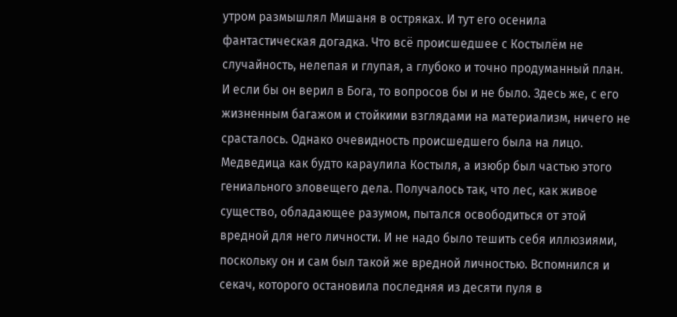утром размышлял Мишаня в остряках. И тут его осенила фантастическая догадка. Что всё происшедшее с Костылём не случайность, нелепая и глупая, а глубоко и точно продуманный план. И если бы он верил в Бога, то вопросов бы и не было. Здесь же, с его жизненным багажом и стойкими взглядами на материализм, ничего не срасталось. Однако очевидность происшедшего была на лицо. Медведица как будто караулила Костыля, а изюбр был частью этого гениального зловещего дела. Получалось так, что лес, как живое существо, обладающее разумом, пытался освободиться от этой вредной для него личности. И не надо было тешить себя иллюзиями, поскольку он и сам был такой же вредной личностью. Вспомнился и секач, которого остановила последняя из десяти пуля в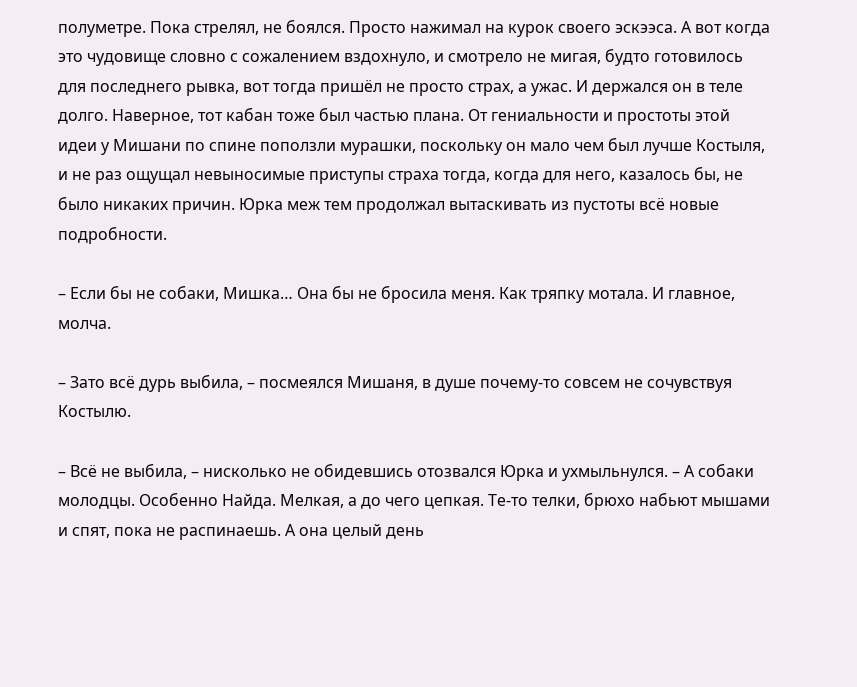полуметре. Пока стрелял, не боялся. Просто нажимал на курок своего эскээса. А вот когда это чудовище словно с сожалением вздохнуло, и смотрело не мигая, будто готовилось для последнего рывка, вот тогда пришёл не просто страх, а ужас. И держался он в теле долго. Наверное, тот кабан тоже был частью плана. От гениальности и простоты этой идеи у Мишани по спине поползли мурашки, поскольку он мало чем был лучше Костыля, и не раз ощущал невыносимые приступы страха тогда, когда для него, казалось бы, не было никаких причин. Юрка меж тем продолжал вытаскивать из пустоты всё новые подробности.

– Если бы не собаки, Мишка… Она бы не бросила меня. Как тряпку мотала. И главное, молча.

– Зато всё дурь выбила, – посмеялся Мишаня, в душе почему-то совсем не сочувствуя Костылю.

– Всё не выбила, – нисколько не обидевшись отозвался Юрка и ухмыльнулся. – А собаки молодцы. Особенно Найда. Мелкая, а до чего цепкая. Те-то телки, брюхо набьют мышами и спят, пока не распинаешь. А она целый день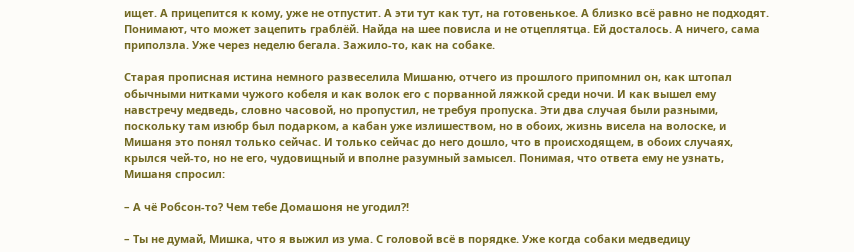ищет. А прицепится к кому, уже не отпустит. А эти тут как тут, на готовенькое. А близко всё равно не подходят. Понимают, что может зацепить граблёй. Найда на шее повисла и не отцеплятца. Ей досталось. А ничего, сама приползла. Уже через неделю бегала. Зажило-то, как на собаке.

Старая прописная истина немного развеселила Мишаню, отчего из прошлого припомнил он, как штопал обычными нитками чужого кобеля и как волок его с порванной ляжкой среди ночи. И как вышел ему навстречу медведь, словно часовой, но пропустил, не требуя пропуска. Эти два случая были разными, поскольку там изюбр был подарком, а кабан уже излишеством, но в обоих, жизнь висела на волоске, и Мишаня это понял только сейчас. И только сейчас до него дошло, что в происходящем, в обоих случаях, крылся чей-то, но не его, чудовищный и вполне разумный замысел. Понимая, что ответа ему не узнать, Мишаня спросил:

– А чё Робсон-то? Чем тебе Домашоня не угодил?!

– Ты не думай, Мишка, что я выжил из ума. С головой всё в порядке. Уже когда собаки медведицу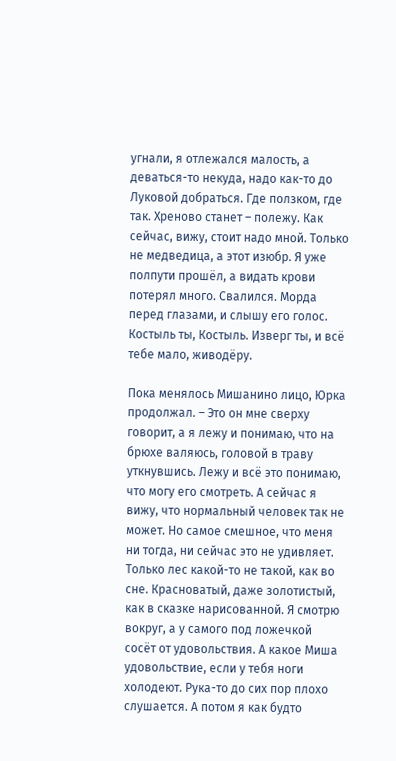угнали, я отлежался малость, а деваться-то некуда, надо как-то до Луковой добраться. Где ползком, где так. Хреново станет – полежу. Как сейчас, вижу, стоит надо мной. Только не медведица, а этот изюбр. Я уже полпути прошёл, а видать крови потерял много. Свалился. Морда перед глазами, и слышу его голос. Костыль ты, Костыль. Изверг ты, и всё тебе мало, живодёру.

Пока менялось Мишанино лицо, Юрка продолжал. – Это он мне сверху говорит, а я лежу и понимаю, что на брюхе валяюсь, головой в траву уткнувшись. Лежу и всё это понимаю, что могу его смотреть. А сейчас я вижу, что нормальный человек так не может. Но самое смешное, что меня ни тогда, ни сейчас это не удивляет. Только лес какой-то не такой, как во сне. Красноватый, даже золотистый, как в сказке нарисованной. Я смотрю вокруг, а у самого под ложечкой сосёт от удовольствия. А какое Миша удовольствие, если у тебя ноги холодеют. Рука-то до сих пор плохо слушается. А потом я как будто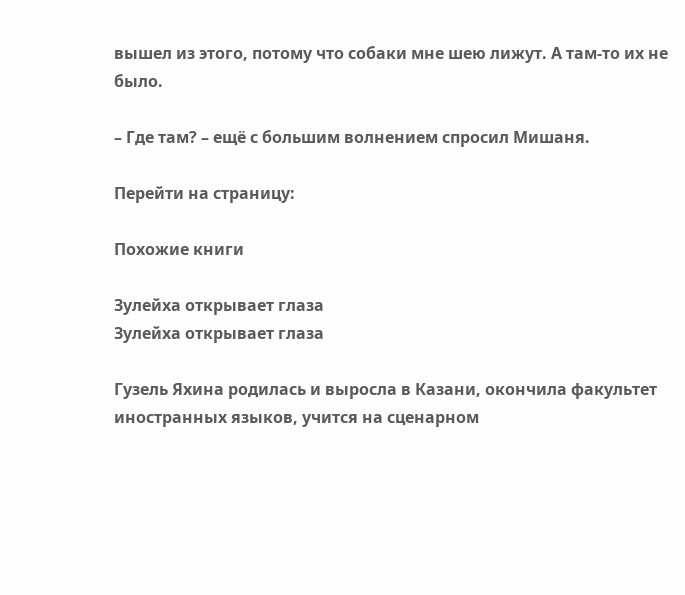вышел из этого, потому что собаки мне шею лижут. А там-то их не было.

– Где там? – ещё с большим волнением спросил Мишаня.

Перейти на страницу:

Похожие книги

Зулейха открывает глаза
Зулейха открывает глаза

Гузель Яхина родилась и выросла в Казани, окончила факультет иностранных языков, учится на сценарном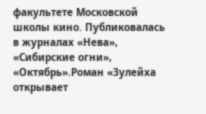факультете Московской школы кино. Публиковалась в журналах «Нева», «Сибирские огни», «Октябрь».Роман «Зулейха открывает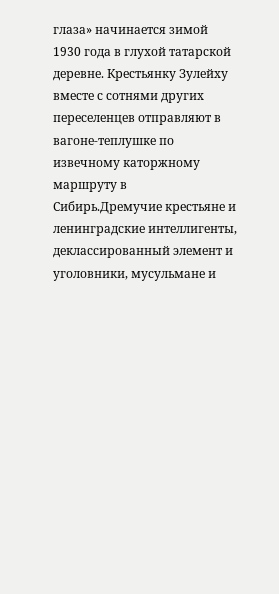глаза» начинается зимой 1930 года в глухой татарской деревне. Крестьянку Зулейху вместе с сотнями других переселенцев отправляют в вагоне-теплушке по извечному каторжному маршруту в Сибирь.Дремучие крестьяне и ленинградские интеллигенты, деклассированный элемент и уголовники, мусульмане и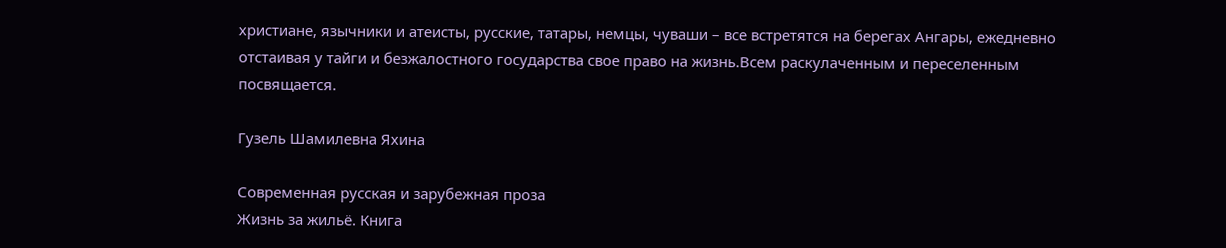христиане, язычники и атеисты, русские, татары, немцы, чуваши – все встретятся на берегах Ангары, ежедневно отстаивая у тайги и безжалостного государства свое право на жизнь.Всем раскулаченным и переселенным посвящается.

Гузель Шамилевна Яхина

Современная русская и зарубежная проза
Жизнь за жильё. Книга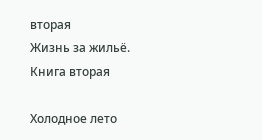вторая
Жизнь за жильё. Книга вторая

Холодное лето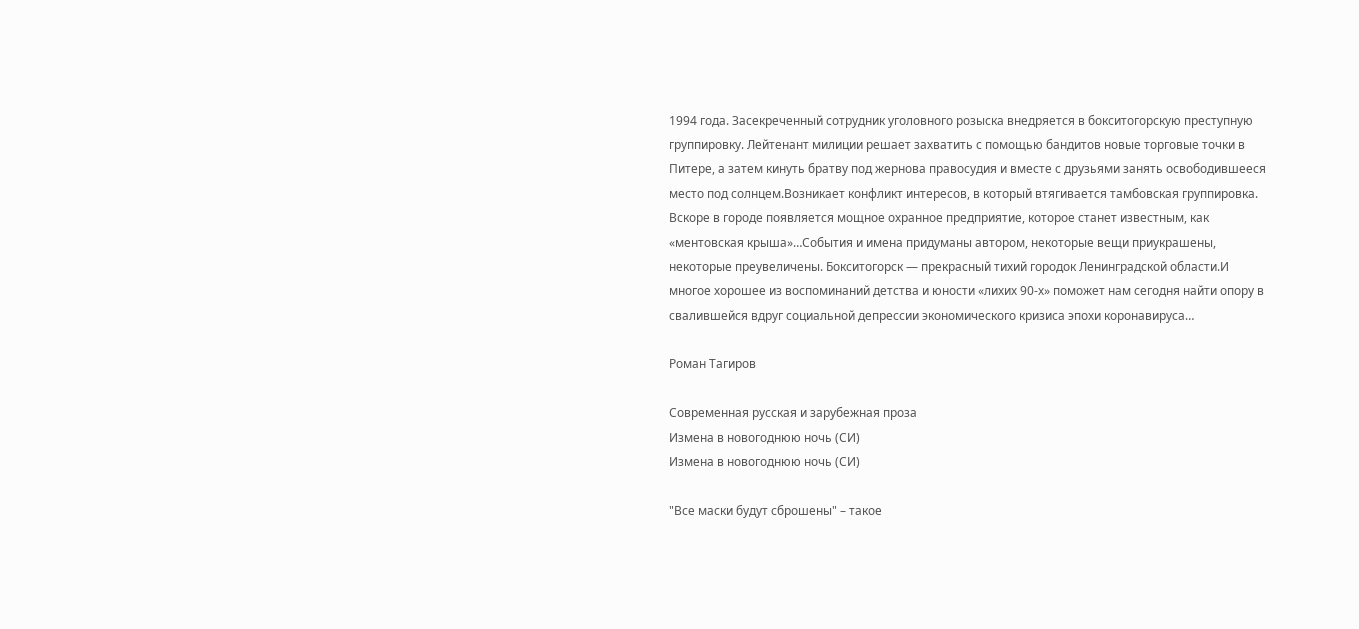1994 года. Засекреченный сотрудник уголовного розыска внедряется в бокситогорскую преступную группировку. Лейтенант милиции решает захватить с помощью бандитов новые торговые точки в Питере, а затем кинуть братву под жернова правосудия и вместе с друзьями занять освободившееся место под солнцем.Возникает конфликт интересов, в который втягивается тамбовская группировка. Вскоре в городе появляется мощное охранное предприятие, которое станет известным, как «ментовская крыша»…События и имена придуманы автором, некоторые вещи приукрашены, некоторые преувеличены. Бокситогорск — прекрасный тихий городок Ленинградской области.И многое хорошее из воспоминаний детства и юности «лихих 90-х» поможет нам сегодня найти опору в свалившейся вдруг социальной депрессии экономического кризиса эпохи коронавируса…

Роман Тагиров

Современная русская и зарубежная проза
Измена в новогоднюю ночь (СИ)
Измена в новогоднюю ночь (СИ)

"Все маски будут сброшены" – такое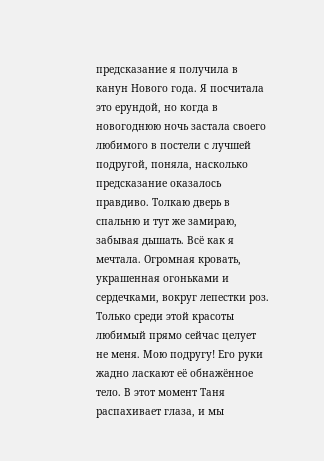предсказание я получила в канун Нового года. Я посчитала это ерундой, но когда в новогоднюю ночь застала своего любимого в постели с лучшей подругой, поняла, насколько предсказание оказалось правдиво. Толкаю дверь в спальню и тут же замираю, забывая дышать. Всё как я мечтала. Огромная кровать, украшенная огоньками и сердечками, вокруг лепестки роз. Только среди этой красоты любимый прямо сейчас целует не меня. Мою подругу! Его руки жадно ласкают её обнажённое тело. В этот момент Таня распахивает глаза, и мы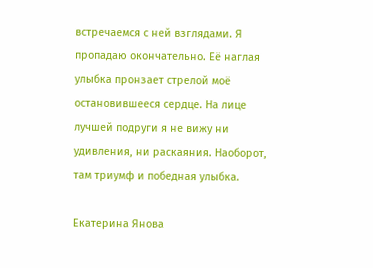встречаемся с ней взглядами. Я пропадаю окончательно. Её наглая улыбка пронзает стрелой моё остановившееся сердце. На лице лучшей подруги я не вижу ни удивления, ни раскаяния. Наоборот, там триумф и победная улыбка.

Екатерина Янова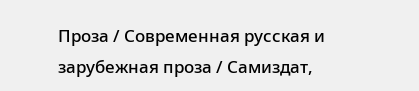Проза / Современная русская и зарубежная проза / Самиздат,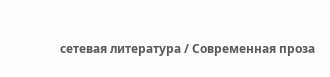сетевая литература / Современная проза